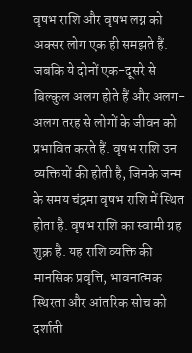वृषभ राशि और वृषभ लग्न को अक्सर लोग एक ही समझते हैं. जबकि ये दोनों एक-दूसरे से बिल्कुल अलग होते हैं और अलग-अलग तरह से लोगों के जीवन को प्रभावित करते हैं. वृषभ राशि उन व्यक्तियों की होती है, जिनके जन्म के समय चंद्रमा वृषभ राशि में स्थित होता है. वृषभ राशि का स्वामी ग्रह शुक्र है. यह राशि व्यक्ति की मानसिक प्रवृत्ति, भावनात्मक स्थिरता और आंतरिक सोच को दर्शाती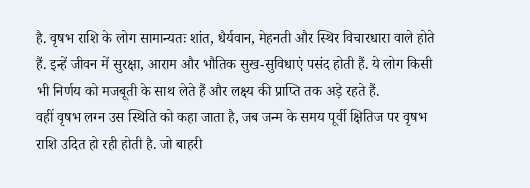है. वृषभ राशि के लोग सामान्यतः शांत, धैर्यवान, मेहनती और स्थिर विचारधारा वाले होते हैं. इन्हें जीवन में सुरक्षा, आराम और भौतिक सुख-सुविधाएं पसंद होती हैं. ये लोग किसी भी निर्णय को मजबूती के साथ लेते हैं और लक्ष्य की प्राप्ति तक अड़े रहते हैं.
वहीं वृषभ लग्न उस स्थिति को कहा जाता है, जब जन्म के समय पूर्वी क्षितिज पर वृषभ राशि उदित हो रही होती है. जो बाहरी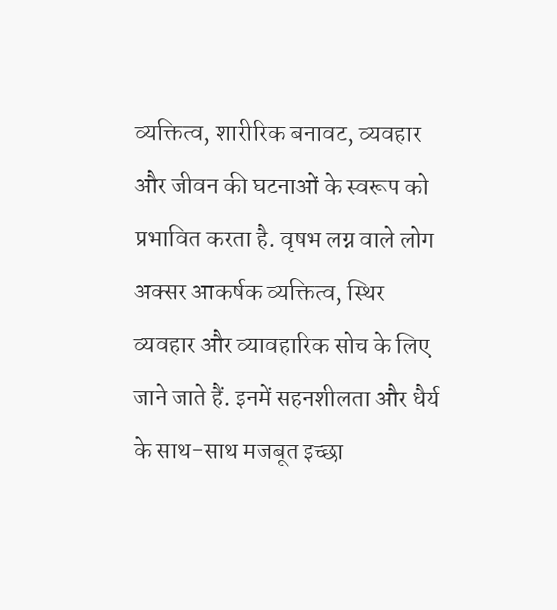व्यक्तित्व, शारीरिक बनावट, व्यवहार और जीवन की घटनाओं के स्वरूप को प्रभावित करता है. वृषभ लग्न वाले लोग अक्सर आकर्षक व्यक्तित्व, स्थिर व्यवहार और व्यावहारिक सोच के लिए जाने जाते हैं. इनमें सहनशीलता और धैर्य के साथ-साथ मजबूत इच्छा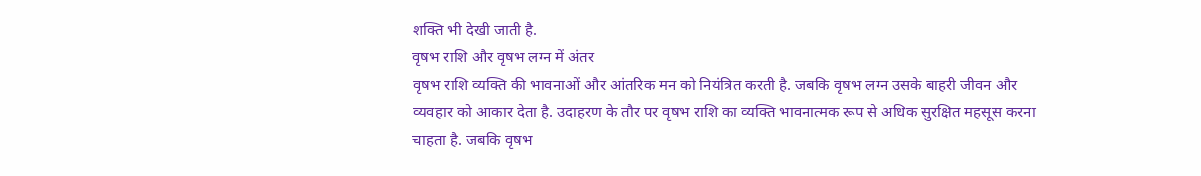शक्ति भी देखी जाती है.
वृषभ राशि और वृषभ लग्न में अंतर
वृषभ राशि व्यक्ति की भावनाओं और आंतरिक मन को नियंत्रित करती है. जबकि वृषभ लग्न उसके बाहरी जीवन और व्यवहार को आकार देता है. उदाहरण के तौर पर वृषभ राशि का व्यक्ति भावनात्मक रूप से अधिक सुरक्षित महसूस करना चाहता है. जबकि वृषभ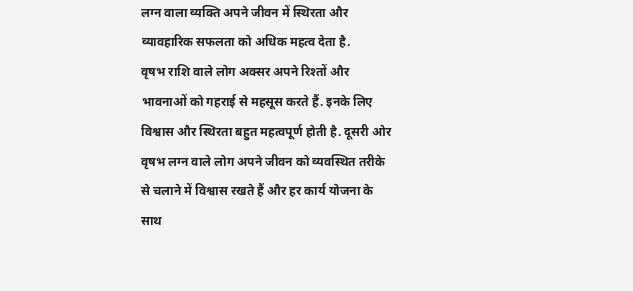लग्न वाला व्यक्ति अपने जीवन में स्थिरता और व्यावहारिक सफलता को अधिक महत्व देता है.
वृषभ राशि वाले लोग अक्सर अपने रिश्तों और भावनाओं को गहराई से महसूस करते हैं. इनके लिए विश्वास और स्थिरता बहुत महत्वपूर्ण होती है. दूसरी ओर वृषभ लग्न वाले लोग अपने जीवन को व्यवस्थित तरीके से चलाने में विश्वास रखते हैं और हर कार्य योजना के साथ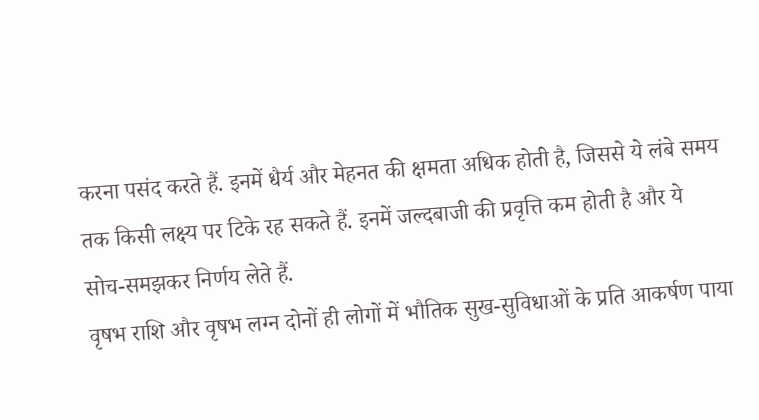करना पसंद करते हैं. इनमें धैर्य और मेहनत की क्षमता अधिक होती है, जिससे ये लंबे समय तक किसी लक्ष्य पर टिके रह सकते हैं. इनमें जल्दबाजी की प्रवृत्ति कम होती है और ये सोच-समझकर निर्णय लेते हैं.
वृषभ राशि और वृषभ लग्न दोनों ही लोगों में भौतिक सुख-सुविधाओं के प्रति आकर्षण पाया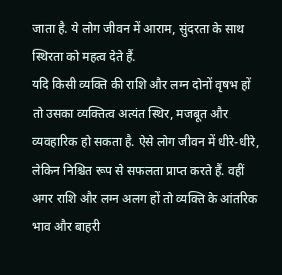जाता है. ये लोग जीवन में आराम, सुंदरता के साथ स्थिरता को महत्व देते हैं.
यदि किसी व्यक्ति की राशि और लग्न दोनों वृषभ हों तो उसका व्यक्तित्व अत्यंत स्थिर, मजबूत और व्यवहारिक हो सकता है. ऐसे लोग जीवन में धीरे-धीरे, लेकिन निश्चित रूप से सफलता प्राप्त करते हैं. वहीं अगर राशि और लग्न अलग हों तो व्यक्ति के आंतरिक भाव और बाहरी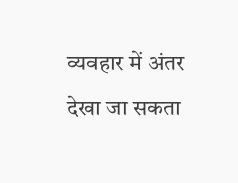व्यवहार में अंतर देखा जा सकता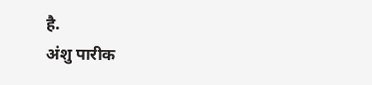है.
अंशु पारीक